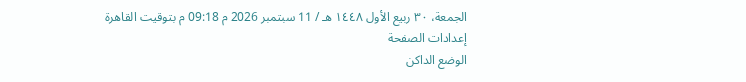الجمعة، ٣٠ ربيع الأول ١٤٤٨ هـ / 11 سبتمبر 2026 م 09:18 م بتوقيت القاهرة
إعدادات الصفحة
الوضع الداكن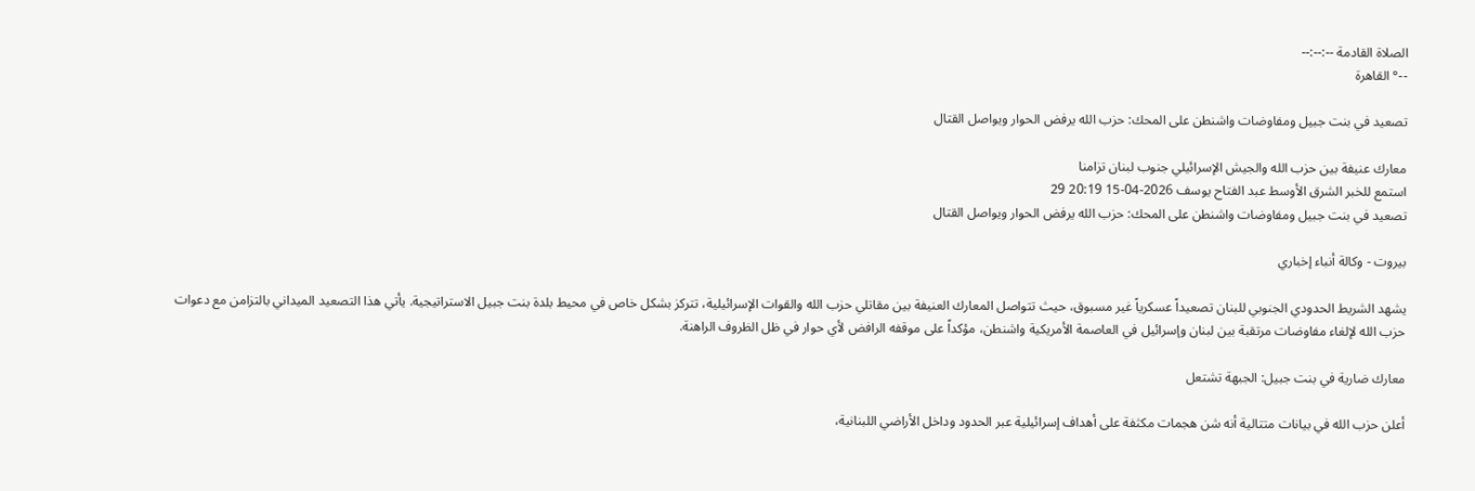الصلاة القادمة --:--:--
--° القاهرة

تصعيد في بنت جبيل ومفاوضات واشنطن على المحك: حزب الله يرفض الحوار ويواصل القتال

معارك عنيفة بين حزب الله والجيش الإسرائيلي جنوب لبنان تزامنا
استمع للخبر الشرق الأوسط عبد الفتاح يوسف 2026-04-15 20:19 29
تصعيد في بنت جبيل ومفاوضات واشنطن على المحك: حزب الله يرفض الحوار ويواصل القتال

بيروت - وكالة أنباء إخباري

يشهد الشريط الحدودي الجنوبي للبنان تصعيداً عسكرياً غير مسبوق، حيث تتواصل المعارك العنيفة بين مقاتلي حزب الله والقوات الإسرائيلية، تتركز بشكل خاص في محيط بلدة بنت جبيل الاستراتيجية. يأتي هذا التصعيد الميداني بالتزامن مع دعوات حزب الله لإلغاء مفاوضات مرتقبة بين لبنان وإسرائيل في العاصمة الأمريكية واشنطن، مؤكداً على موقفه الرافض لأي حوار في ظل الظروف الراهنة.

معارك ضارية في بنت جبيل: الجبهة تشتعل

أعلن حزب الله في بيانات متتالية أنه شن هجمات مكثفة على أهداف إسرائيلية عبر الحدود وداخل الأراضي اللبنانية،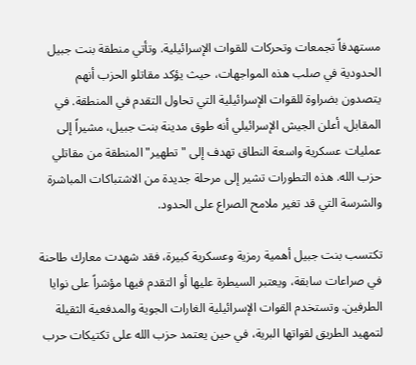مستهدفاً تجمعات وتحركات للقوات الإسرائيلية. وتأتي منطقة بنت جبيل الحدودية في صلب هذه المواجهات، حيث يؤكد مقاتلو الحزب أنهم يتصدون بضراوة للقوات الإسرائيلية التي تحاول التقدم في المنطقة. في المقابل، أعلن الجيش الإسرائيلي أنه طوق مدينة بنت جبيل، مشيراً إلى عمليات عسكرية واسعة النطاق تهدف إلى "تطهير" المنطقة من مقاتلي حزب الله. هذه التطورات تشير إلى مرحلة جديدة من الاشتباكات المباشرة والشرسة التي قد تغير ملامح الصراع على الحدود.

تكتسب بنت جبيل أهمية رمزية وعسكرية كبيرة، فقد شهدت معارك طاحنة في صراعات سابقة، ويعتبر السيطرة عليها أو التقدم فيها مؤشراً على نوايا الطرفين. وتستخدم القوات الإسرائيلية الغارات الجوية والمدفعية الثقيلة لتمهيد الطريق لقواتها البرية، في حين يعتمد حزب الله على تكتيكات حرب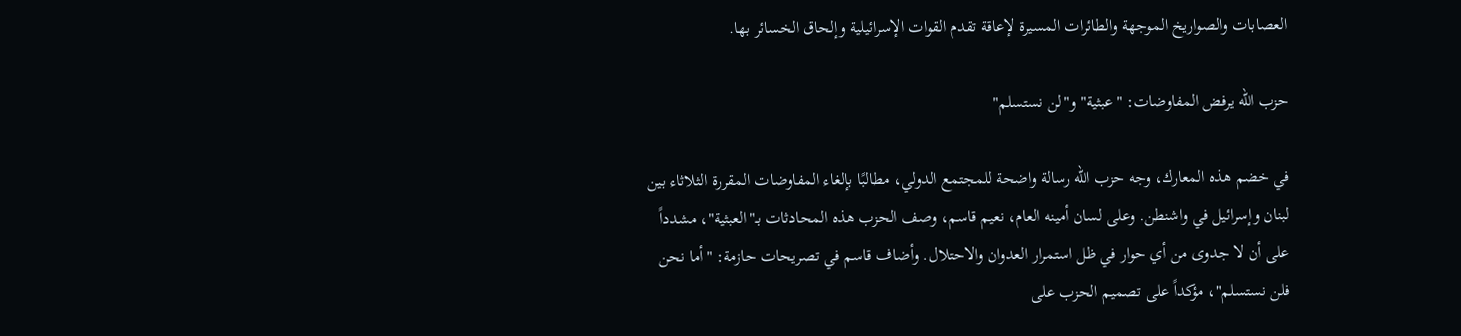العصابات والصواريخ الموجهة والطائرات المسيرة لإعاقة تقدم القوات الإسرائيلية وإلحاق الخسائر بها.

حزب الله يرفض المفاوضات: "عبثية" و"لن نستسلم"

في خضم هذه المعارك، وجه حزب الله رسالة واضحة للمجتمع الدولي، مطالبًا بإلغاء المفاوضات المقررة الثلاثاء بين لبنان وإسرائيل في واشنطن. وعلى لسان أمينه العام، نعيم قاسم، وصف الحزب هذه المحادثات بـ"العبثية"، مشدداً على أن لا جدوى من أي حوار في ظل استمرار العدوان والاحتلال. وأضاف قاسم في تصريحات حازمة: "أما نحن فلن نستسلم"، مؤكداً على تصميم الحزب على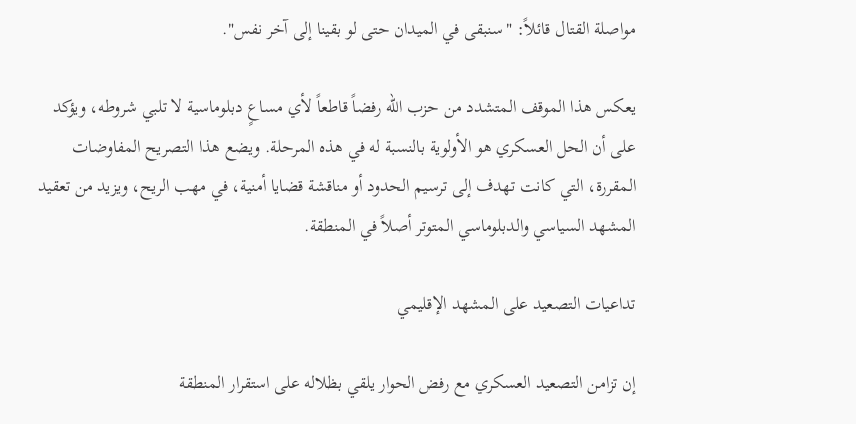مواصلة القتال قائلاً: "سنبقى في الميدان حتى لو بقينا إلى آخر نفس".

يعكس هذا الموقف المتشدد من حزب الله رفضاً قاطعاً لأي مساعٍ دبلوماسية لا تلبي شروطه، ويؤكد على أن الحل العسكري هو الأولوية بالنسبة له في هذه المرحلة. ويضع هذا التصريح المفاوضات المقررة، التي كانت تهدف إلى ترسيم الحدود أو مناقشة قضايا أمنية، في مهب الريح، ويزيد من تعقيد المشهد السياسي والدبلوماسي المتوتر أصلاً في المنطقة.

تداعيات التصعيد على المشهد الإقليمي

إن تزامن التصعيد العسكري مع رفض الحوار يلقي بظلاله على استقرار المنطقة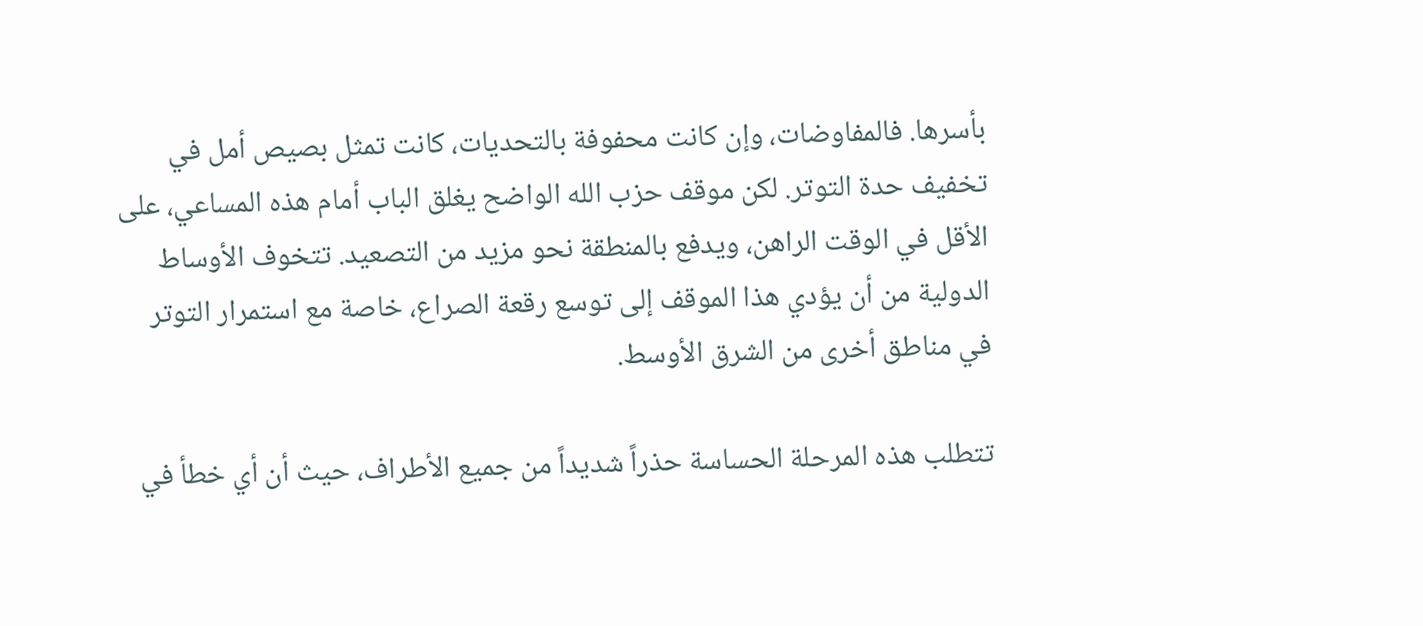بأسرها. فالمفاوضات، وإن كانت محفوفة بالتحديات، كانت تمثل بصيص أمل في تخفيف حدة التوتر. لكن موقف حزب الله الواضح يغلق الباب أمام هذه المساعي، على الأقل في الوقت الراهن، ويدفع بالمنطقة نحو مزيد من التصعيد. تتخوف الأوساط الدولية من أن يؤدي هذا الموقف إلى توسع رقعة الصراع، خاصة مع استمرار التوتر في مناطق أخرى من الشرق الأوسط.

تتطلب هذه المرحلة الحساسة حذراً شديداً من جميع الأطراف، حيث أن أي خطأ في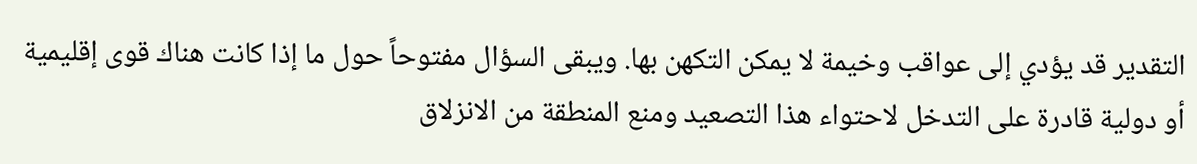التقدير قد يؤدي إلى عواقب وخيمة لا يمكن التكهن بها. ويبقى السؤال مفتوحاً حول ما إذا كانت هناك قوى إقليمية أو دولية قادرة على التدخل لاحتواء هذا التصعيد ومنع المنطقة من الانزلاق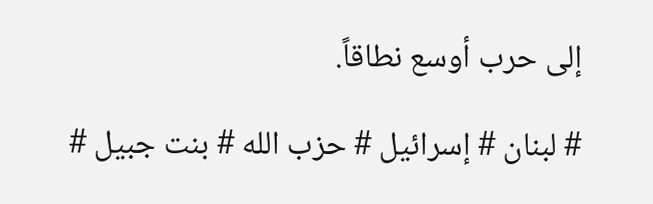إلى حرب أوسع نطاقاً.

# لبنان # إسرائيل # حزب الله # بنت جبيل #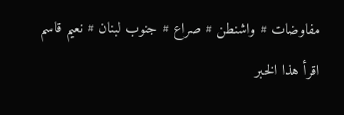مفاوضات # واشنطن # صراع # جنوب لبنان # نعيم قاسم
اقرأ هذا الخبر